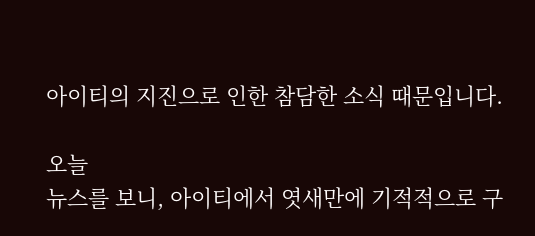아이티의 지진으로 인한 참담한 소식 때문입니다.

오늘
뉴스를 보니, 아이티에서 엿새만에 기적적으로 구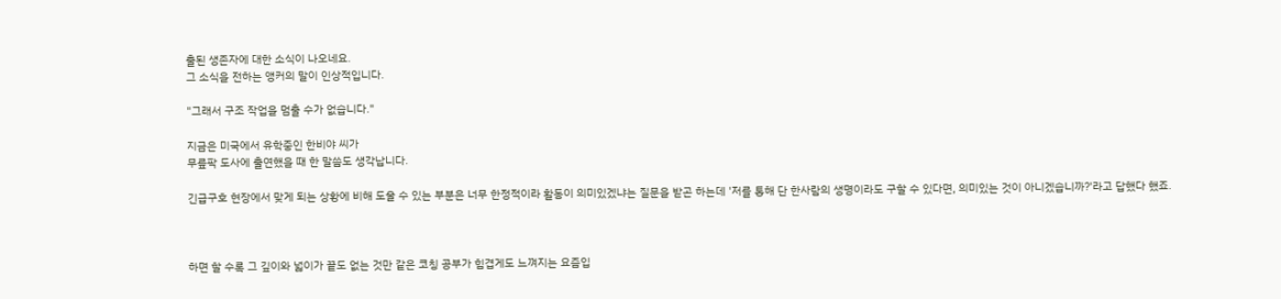출된 생존자에 대한 소식이 나오네요.
그 소식을 전하는 앵커의 말이 인상적입니다.

"그래서 구조 작업을 멈출 수가 없습니다."

지금은 미국에서 유학중인 한비야 씨가
무릎팍 도사에 출연했을 때 한 말씀도 생각납니다.

긴급구호 현장에서 맞게 되는 상황에 비해 도울 수 있는 부분은 너무 한정적이라 활동이 의미있겠냐는 질문을 받곤 하는데 '저를 통해 단 한사람의 생명이라도 구할 수 있다면, 의미있는 것이 아니겠습니까?'라고 답했다 했죠.



하면 할 수록 그 깊이와 넓이가 끝도 없는 것만 같은 코칭 공부가 힘겹게도 느껴지는 요즘입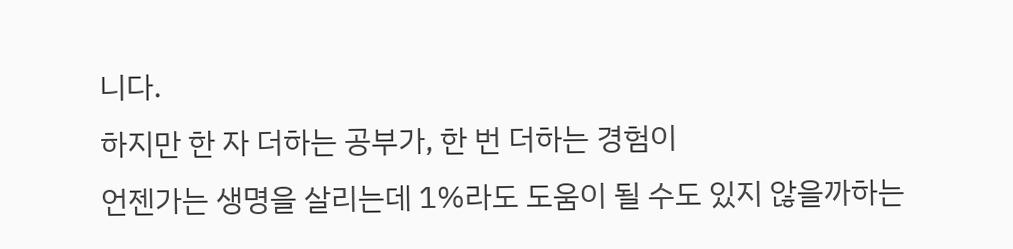니다.
하지만 한 자 더하는 공부가, 한 번 더하는 경험이
언젠가는 생명을 살리는데 1%라도 도움이 될 수도 있지 않을까하는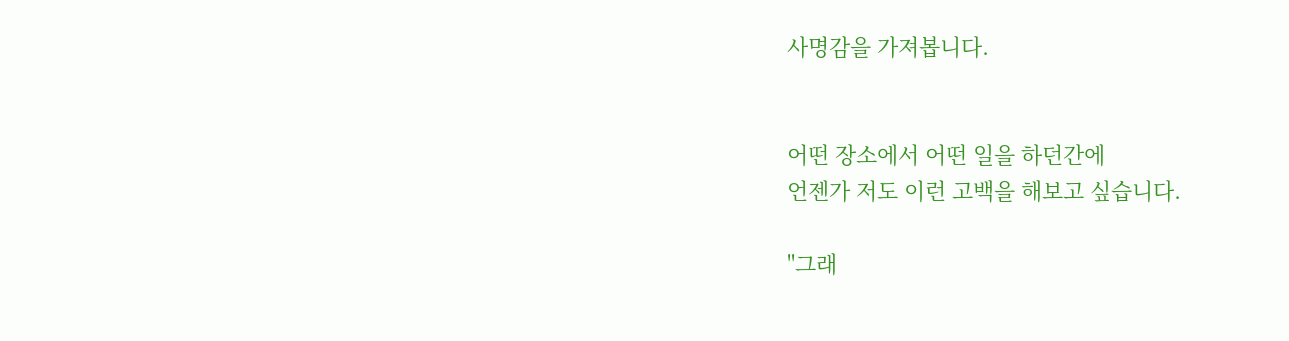사명감을 가져봅니다.


어떤 장소에서 어떤 일을 하던간에
언젠가 저도 이런 고백을 해보고 싶습니다.

"그래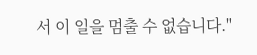서 이 일을 멈출 수 없습니다."